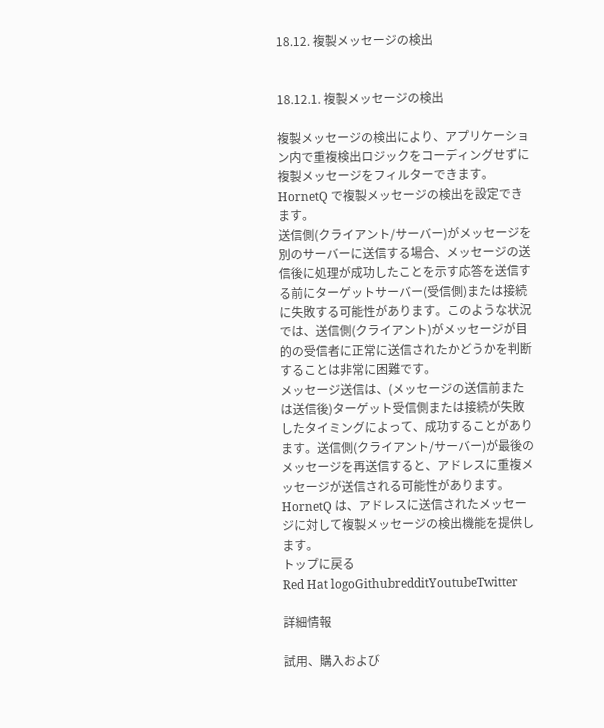18.12. 複製メッセージの検出


18.12.1. 複製メッセージの検出

複製メッセージの検出により、アプリケーション内で重複検出ロジックをコーディングせずに複製メッセージをフィルターできます。HornetQ で複製メッセージの検出を設定できます。
送信側(クライアント/サーバー)がメッセージを別のサーバーに送信する場合、メッセージの送信後に処理が成功したことを示す応答を送信する前にターゲットサーバー(受信側)または接続に失敗する可能性があります。このような状況では、送信側(クライアント)がメッセージが目的の受信者に正常に送信されたかどうかを判断することは非常に困難です。
メッセージ送信は、(メッセージの送信前または送信後)ターゲット受信側または接続が失敗したタイミングによって、成功することがあります。送信側(クライアント/サーバー)が最後のメッセージを再送信すると、アドレスに重複メッセージが送信される可能性があります。
HornetQ は、アドレスに送信されたメッセージに対して複製メッセージの検出機能を提供します。
トップに戻る
Red Hat logoGithubredditYoutubeTwitter

詳細情報

試用、購入および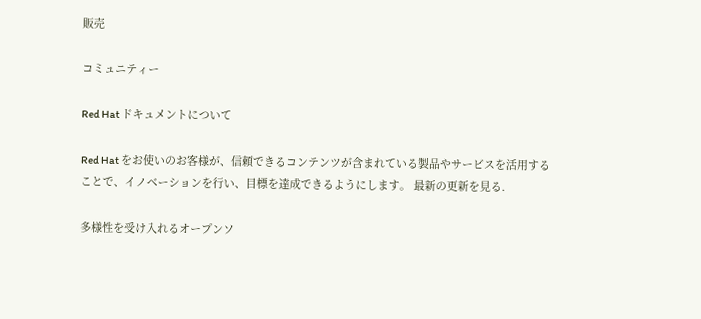販売

コミュニティー

Red Hat ドキュメントについて

Red Hat をお使いのお客様が、信頼できるコンテンツが含まれている製品やサービスを活用することで、イノベーションを行い、目標を達成できるようにします。 最新の更新を見る.

多様性を受け入れるオープンソ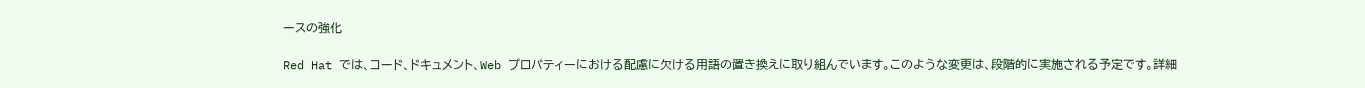ースの強化

Red Hat では、コード、ドキュメント、Web プロパティーにおける配慮に欠ける用語の置き換えに取り組んでいます。このような変更は、段階的に実施される予定です。詳細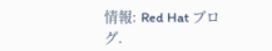情報: Red Hat ブログ.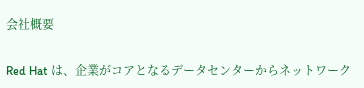会社概要

Red Hat は、企業がコアとなるデータセンターからネットワーク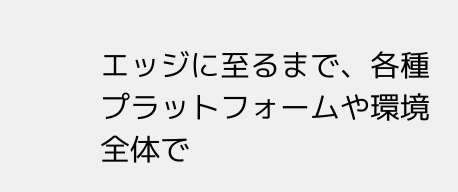エッジに至るまで、各種プラットフォームや環境全体で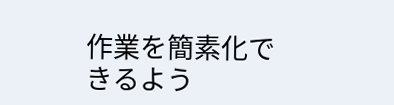作業を簡素化できるよう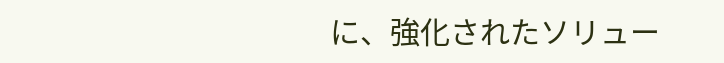に、強化されたソリュー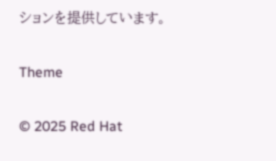ションを提供しています。

Theme

© 2025 Red Hat